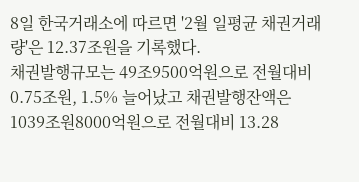8일 한국거래소에 따르면 '2월 일평균 채권거래량'은 12.37조원을 기록했다.
채권발행규모는 49조9500억원으로 전월대비 0.75조원, 1.5% 늘어났고 채권발행잔액은 1039조원8000억원으로 전월대비 13.28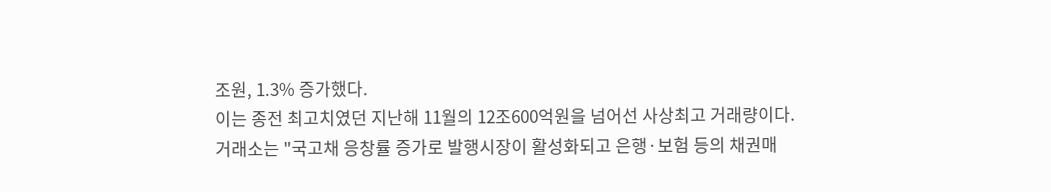조원, 1.3% 증가했다.
이는 종전 최고치였던 지난해 11월의 12조600억원을 넘어선 사상최고 거래량이다.
거래소는 "국고채 응창률 증가로 발행시장이 활성화되고 은행·보험 등의 채권매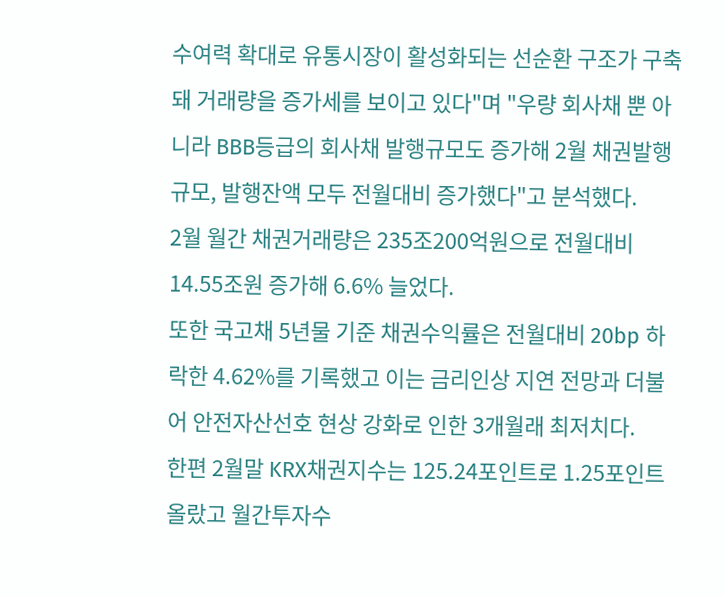수여력 확대로 유통시장이 활성화되는 선순환 구조가 구축돼 거래량을 증가세를 보이고 있다"며 "우량 회사채 뿐 아니라 BBB등급의 회사채 발행규모도 증가해 2월 채권발행규모, 발행잔액 모두 전월대비 증가했다"고 분석했다.
2월 월간 채권거래량은 235조200억원으로 전월대비 14.55조원 증가해 6.6% 늘었다.
또한 국고채 5년물 기준 채권수익률은 전월대비 20bp 하락한 4.62%를 기록했고 이는 금리인상 지연 전망과 더불어 안전자산선호 현상 강화로 인한 3개월래 최저치다.
한편 2월말 KRX채권지수는 125.24포인트로 1.25포인트 올랐고 월간투자수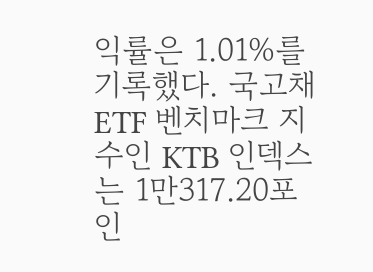익률은 1.01%를 기록했다. 국고채 ETF 벤치마크 지수인 KTB 인덱스는 1만317.20포인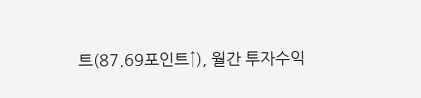트(87.69포인트↑), 월간 투자수익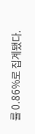률 0.86%로 집계됐다.